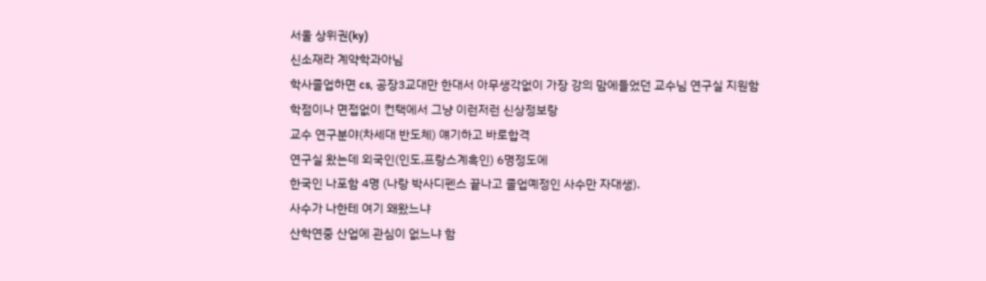서울 상위권(ky)
신소재라 계약학과아님
학사졸업하면 cs, 공장3교대만 한대서 아무생각없이 가장 강의 맘에들었던 교수님 연구실 지원함
학점이나 면접없이 컨택에서 그냥 이런저런 신상정보랑
교수 연구분야(차세대 반도체) 얘기하고 바로합격
연구실 왔는데 외국인(인도,프랑스계흑인) 6명정도에
한국인 나포함 4명 (나랑 박사디펜스 끝나고 졸업예정인 사수만 자대생).
사수가 나한테 여기 왜왔느냐
산학연중 산업에 관심이 없느냐 함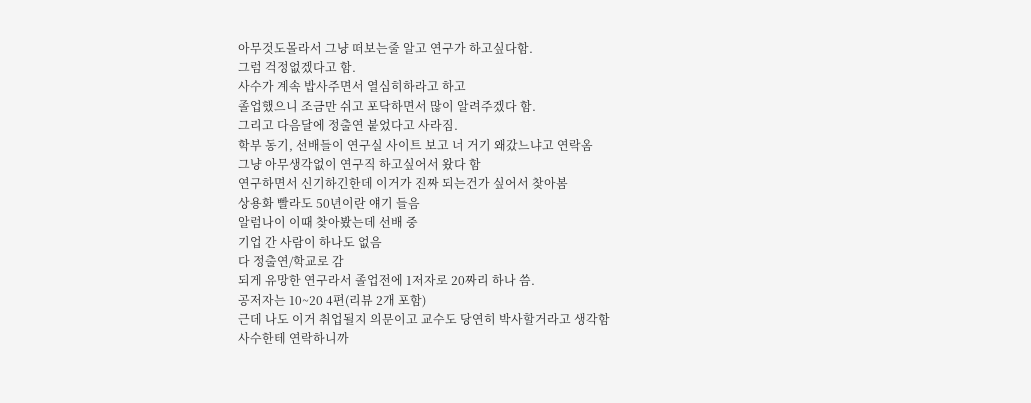아무것도몰라서 그냥 떠보는줄 알고 연구가 하고싶다함.
그럼 걱정없겠다고 함.
사수가 계속 밥사주면서 열심히하라고 하고
졸업했으니 조금만 쉬고 포닥하면서 많이 알려주겠다 함.
그리고 다음달에 정출연 붙었다고 사라짐.
학부 동기, 선배들이 연구실 사이트 보고 너 거기 왜갔느냐고 연락옴
그냥 아무생각없이 연구직 하고싶어서 왔다 함
연구하면서 신기하긴한데 이거가 진짜 되는건가 싶어서 찾아봄
상용화 빨라도 50년이란 얘기 들음
알럼나이 이때 찾아봤는데 선배 중
기업 간 사람이 하나도 없음
다 정출연/학교로 감
되게 유망한 연구라서 졸업전에 1저자로 20짜리 하나 씀.
공저자는 10~20 4편(리뷰 2개 포함)
근데 나도 이거 취업될지 의문이고 교수도 당연히 박사할거라고 생각함
사수한테 연락하니까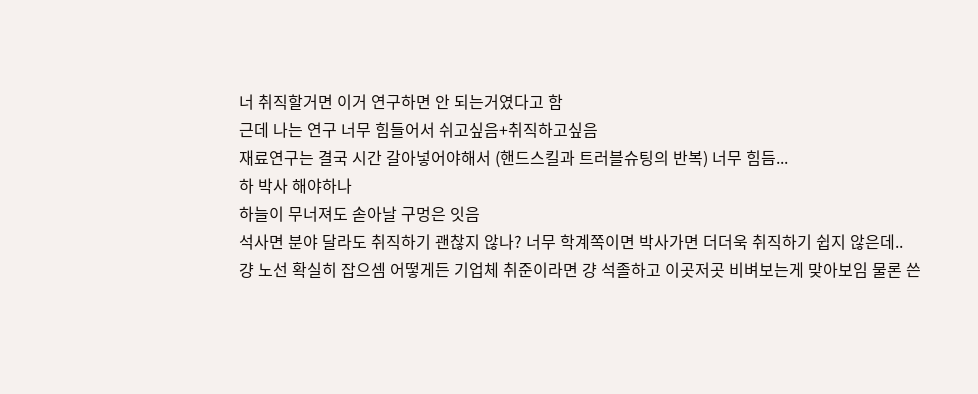너 취직할거면 이거 연구하면 안 되는거였다고 함
근데 나는 연구 너무 힘들어서 쉬고싶음+취직하고싶음
재료연구는 결국 시간 갈아넣어야해서 (핸드스킬과 트러블슈팅의 반복) 너무 힘듬...
하 박사 해야하나
하늘이 무너져도 솓아날 구멍은 잇음
석사면 분야 달라도 취직하기 괜찮지 않나? 너무 학계쪽이면 박사가면 더더욱 취직하기 쉽지 않은데..
걍 노선 확실히 잡으셈 어떻게든 기업체 취준이라면 걍 석졸하고 이곳저곳 비벼보는게 맞아보임 물론 쓴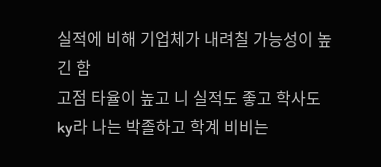실적에 비해 기업체가 내려칠 가능성이 높긴 함
고점 타율이 높고 니 실적도 좋고 학사도 ky라 나는 박졸하고 학계 비비는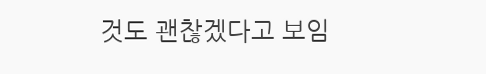것도 괜찮겠다고 보임